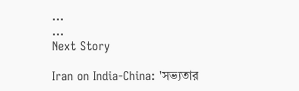...
...
Next Story

Iran on India-China: 'সভ্যতার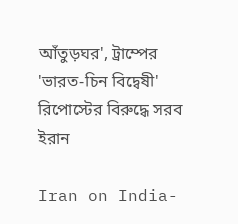আঁতুড়ঘর', ট্রাম্পের 'ভারত-চিন বিদ্বেষী' রিপোস্টের বিরুদ্ধে সরব ইরান

Iran on India-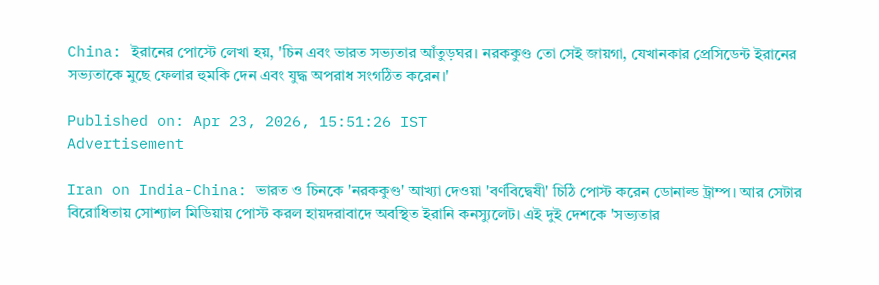China: ইরানের পোস্টে লেখা হয়, 'চিন এবং ভারত সভ্যতার আঁতুড়ঘর। নরককুণ্ড তো সেই জায়গা, যেখানকার প্রেসিডেন্ট ইরানের সভ্যতাকে মুছে ফেলার হুমকি দেন এবং যুদ্ধ অপরাধ সংগঠিত করেন।'

Published on: Apr 23, 2026, 15:51:26 IST
Advertisement

Iran on India-China: ভারত ও চিনকে 'নরককুণ্ড' আখ্যা দেওয়া 'বর্ণবিদ্বেষী' চিঠি পোস্ট করেন ডোনাল্ড ট্রাম্প। আর সেটার বিরোধিতায় সোশ্যাল মিডিয়ায় পোস্ট করল হায়দরাবাদে অবস্থিত ইরানি কনস্যুলেট। এই দুই দেশকে 'সভ্যতার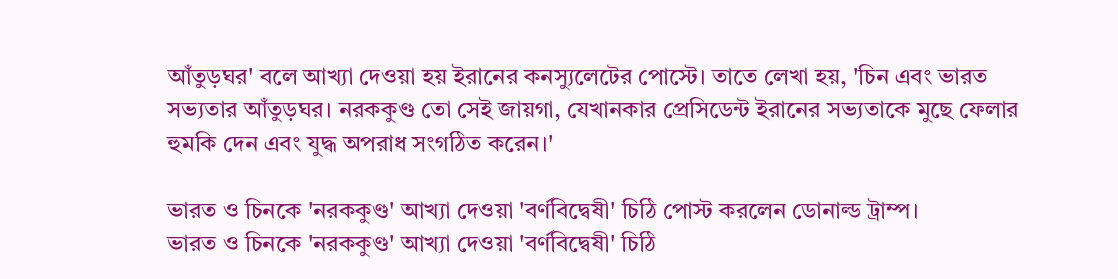আঁতুড়ঘর' বলে আখ্যা দেওয়া হয় ইরানের কনস্যুলেটের পোস্টে। তাতে লেখা হয়, 'চিন এবং ভারত সভ্যতার আঁতুড়ঘর। নরককুণ্ড তো সেই জায়গা, যেখানকার প্রেসিডেন্ট ইরানের সভ্যতাকে মুছে ফেলার হুমকি দেন এবং যুদ্ধ অপরাধ সংগঠিত করেন।'

ভারত ও চিনকে 'নরককুণ্ড' আখ্যা দেওয়া 'বর্ণবিদ্বেষী' চিঠি পোস্ট করলেন ডোনাল্ড ট্রাম্প।
ভারত ও চিনকে 'নরককুণ্ড' আখ্যা দেওয়া 'বর্ণবিদ্বেষী' চিঠি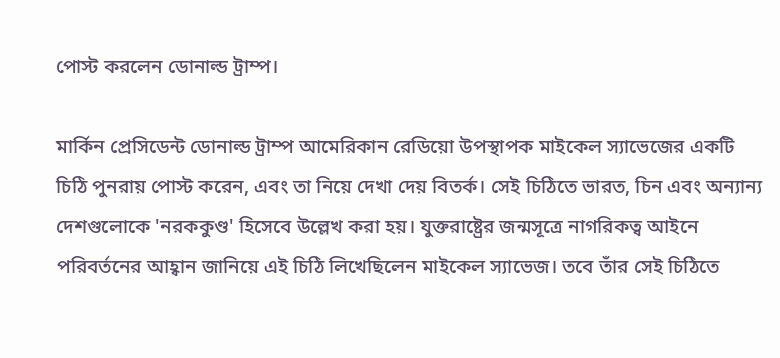পোস্ট করলেন ডোনাল্ড ট্রাম্প।

মার্কিন প্রেসিডেন্ট ডোনাল্ড ট্রাম্প আমেরিকান রেডিয়ো উপস্থাপক মাইকেল স্যাভেজের একটি চিঠি পুনরায় পোস্ট করেন, এবং তা নিয়ে দেখা দেয় বিতর্ক। সেই চিঠিতে ভারত, চিন এবং অন্যান্য দেশগুলোকে 'নরককুণ্ড' হিসেবে উল্লেখ করা হয়। যুক্তরাষ্ট্রের জন্মসূত্রে নাগরিকত্ব আইনে পরিবর্তনের আহ্বান জানিয়ে এই চিঠি লিখেছিলেন মাইকেল স্যাভেজ। তবে তাঁর সেই চিঠিতে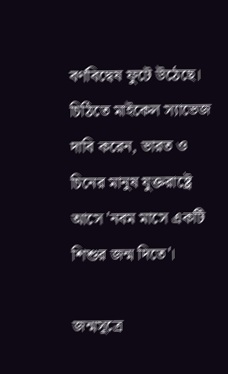বর্ণবিদ্বেষ ফুটে উঠেছে। চিঠিতে মাইকেল স্যাভেজ দাবি করেন, ভারত ও চিনের মানুষ যুক্তরাষ্ট্রে আসে 'নবম মাসে একটি শিশুর জন্ম দিতে'।

জন্মসূত্রে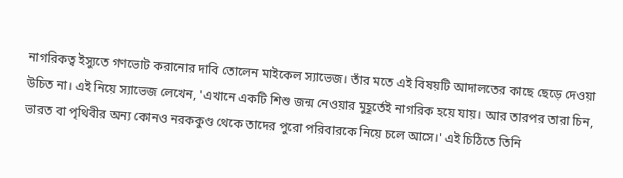নাগরিকত্ব ইস্যুতে গণভোট করানোর দাবি তোলেন মাইকেল স্যাভেজ। তাঁর মতে এই বিষয়টি আদালতের কাছে ছেড়ে দেওয়া উচিত না। এই নিয়ে স্যাভেজ লেখেন, 'এখানে একটি শিশু জন্ম নেওয়ার মুহূর্তেই নাগরিক হয়ে যায়। আর তারপর তারা চিন, ভারত বা পৃথিবীর অন্য কোনও নরককুণ্ড থেকে তাদের পুরো পরিবারকে নিয়ে চলে আসে।' এই চিঠিতে তিনি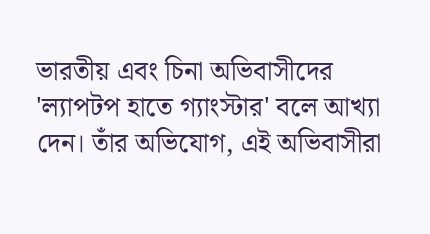ভারতীয় এবং চিনা অভিবাসীদের 'ল্যাপটপ হাতে গ্যাংস্টার' বলে আখ্যা দেন। তাঁর অভিযোগ, এই অভিবাসীরা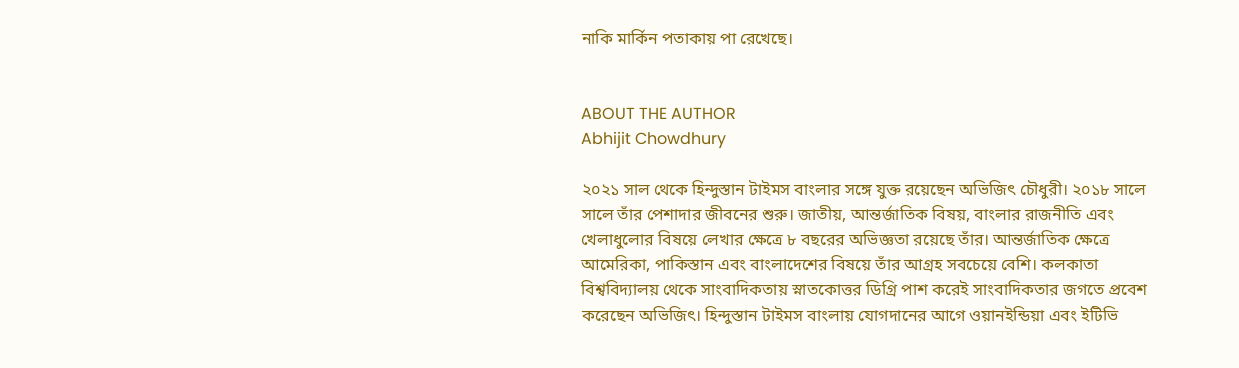নাকি মার্কিন পতাকায় পা রেখেছে।


ABOUT THE AUTHOR
Abhijit Chowdhury

২০২১ সাল থেকে হিন্দুস্তান টাইমস বাংলার সঙ্গে যুক্ত রয়েছেন অভিজিৎ চৌধুরী। ২০১৮ সালে সালে তাঁর পেশাদার জীবনের শুরু। জাতীয়, আন্তর্জাতিক বিষয়, বাংলার রাজনীতি এবং খেলাধুলোর বিষয়ে লেখার ক্ষেত্রে ৮ বছরের অভিজ্ঞতা রয়েছে তাঁর। আন্তর্জাতিক ক্ষেত্রে আমেরিকা, পাকিস্তান এবং বাংলাদেশের বিষয়ে তাঁর আগ্রহ সবচেয়ে বেশি। কলকাতা বিশ্ববিদ্যালয় থেকে সাংবাদিকতায় স্নাতকোত্তর ডিগ্রি পাশ করেই সাংবাদিকতার জগতে প্রবেশ করেছেন অভিজিৎ। হিন্দুস্তান টাইমস বাংলায় যোগদানের আগে ওয়ানইন্ডিয়া এবং ইটিভি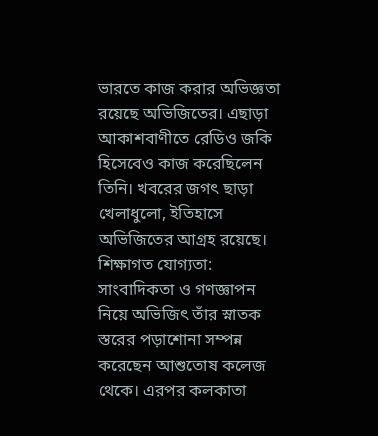ভারতে কাজ করার অভিজ্ঞতা রয়েছে অভিজিতের। এছাড়া আকাশবাণীতে রেডিও জকি হিসেবেও কাজ করেছিলেন তিনি। খবরের জগৎ ছাড়া খেলাধুলো, ইতিহাসে অভিজিতের আগ্রহ রয়েছে। শিক্ষাগত যোগ্যতা: সাংবাদিকতা ও গণজ্ঞাপন নিয়ে অভিজিৎ তাঁর স্নাতক স্তরের পড়াশোনা সম্পন্ন করেছেন আশুতোষ কলেজ থেকে। এরপর কলকাতা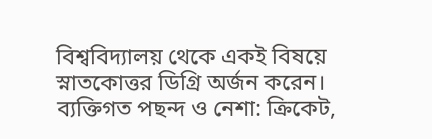বিশ্ববিদ্যালয় থেকে একই বিষয়ে স্নাতকোত্তর ডিগ্রি অর্জন করেন। ব্যক্তিগত পছন্দ ও নেশা: ক্রিকেট,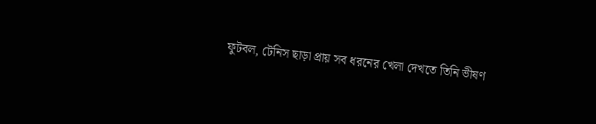ফুটবল, টেনিস ছাড়া প্রায় সব ধরনের খেলা দেখতে তিনি ভীষণ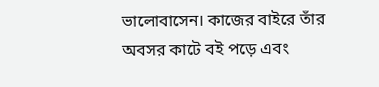ভালোবাসেন। কাজের বাইরে তাঁর অবসর কাটে বই পড়ে এবং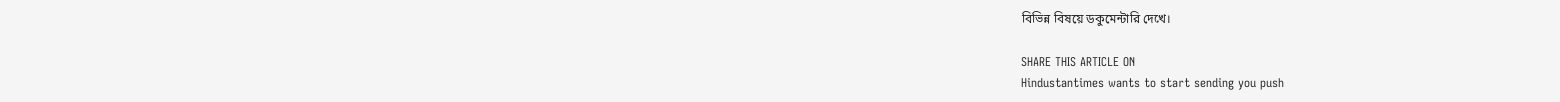বিভিন্ন বিষয়ে ডকুমেন্টারি দেখে।

SHARE THIS ARTICLE ON
Hindustantimes wants to start sending you push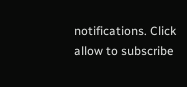notifications. Click allow to subscribe